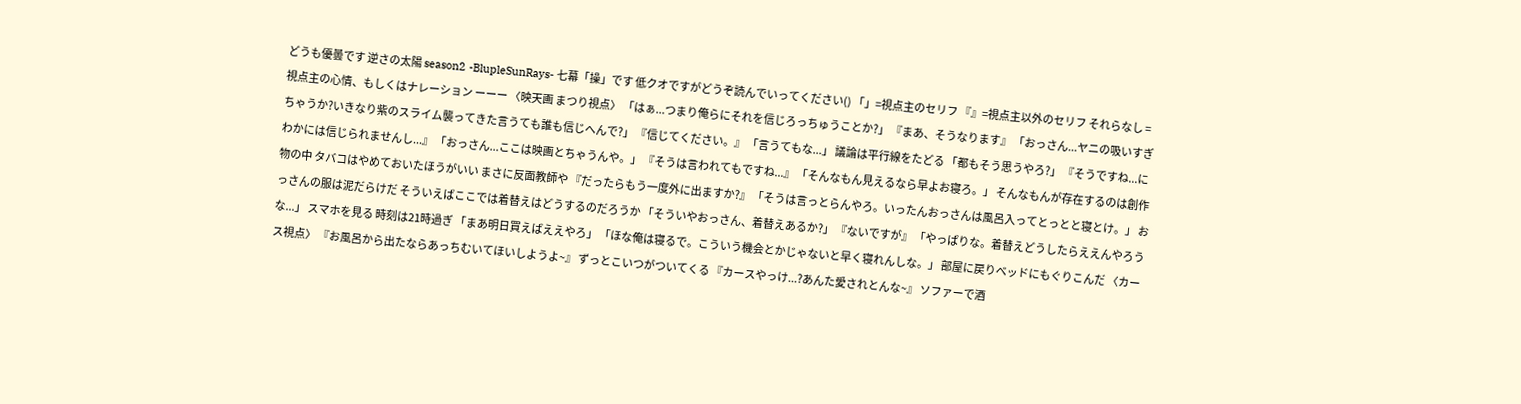どうも優曇です 逆さの太陽 season2 -BlupleSunRays- 七幕「操」です 低クオですがどうぞ読んでいってください() 「」=視点主のセリフ 『』=視点主以外のセリフ それらなし = 視点主の心情、もしくはナレーション ーーー 〈映天画 まつり視点〉 「はぁ...つまり俺らにそれを信じろっちゅうことか?」 『まあ、そうなります』 「おっさん...ヤニの吸いすぎちゃうか?いきなり紫のスライム襲ってきた言うても誰も信じへんで?」 『信じてください。』 「言うてもな...」 議論は平行線をたどる 「都もそう思うやろ?」 『そうですね...にわかには信じられませんし...』 「おっさん...ここは映画とちゃうんや。」 『そうは言われてもですね...』 「そんなもん見えるなら早よお寝ろ。」 そんなもんが存在するのは創作物の中 タバコはやめておいたほうがいい まさに反面教師や 『だったらもう一度外に出ますか?』 「そうは言っとらんやろ。いったんおっさんは風呂入ってとっとと寝とけ。」 おっさんの服は泥だらけだ そういえばここでは着替えはどうするのだろうか 「そういやおっさん、着替えあるか?」 『ないですが』 「やっぱりな。着替えどうしたらええんやろうな...」 スマホを見る 時刻は21時過ぎ 「まあ明日買えばええやろ」 「ほな俺は寝るで。こういう機会とかじゃないと早く寝れんしな。」 部屋に戻りベッドにもぐりこんだ 〈カース視点〉 『お風呂から出たならあっちむいてほいしようよ~』 ずっとこいつがついてくる 『カースやっけ...?あんた愛されとんな~』 ソファーで酒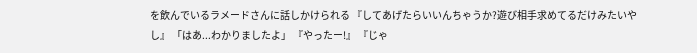を飲んでいるラメードさんに話しかけられる 『してあげたらいいんちゃうか?遊び相手求めてるだけみたいやし』 「はあ...わかりましたよ」 『やったー!』 『じゃ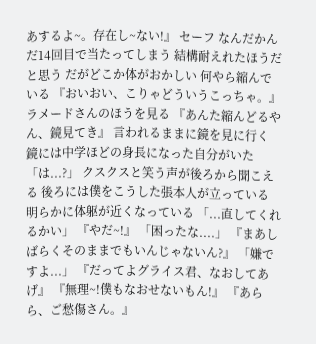あするよ~。存在し~ない!』 セーフ なんだかんだ14回目で当たってしまう 結構耐えれたほうだと思う だがどこか体がおかしい 何やら縮んでいる 『おいおい、こりゃどういうこっちゃ。』 ラメードさんのほうを見る 『あんた縮んどるやん、鏡見てき』 言われるままに鏡を見に行く 鏡には中学ほどの身長になった自分がいた 「は...?」 クスクスと笑う声が後ろから聞こえる 後ろには僕をこうした張本人が立っている 明らかに体躯が近くなっている 「...直してくれるかい」 『やだ~!』 「困ったな....」 『まあしばらくそのままでもいんじゃないん?』 「嫌ですよ...」 『だってよグライス君、なおしてあげ』 『無理~!僕もなおせないもん!』 『あらら、ご愁傷さん。』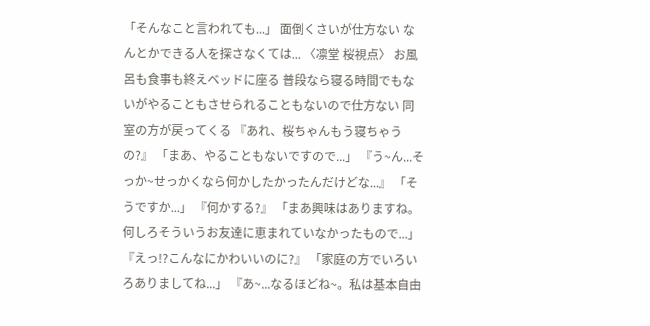「そんなこと言われても...」 面倒くさいが仕方ない なんとかできる人を探さなくては... 〈凛堂 桜視点〉 お風呂も食事も終えベッドに座る 普段なら寝る時間でもないがやることもさせられることもないので仕方ない 同室の方が戻ってくる 『あれ、桜ちゃんもう寝ちゃうの?』 「まあ、やることもないですので...」 『う~ん...そっか~せっかくなら何かしたかったんだけどな...』 「そうですか...」 『何かする?』 「まあ興味はありますね。何しろそういうお友達に恵まれていなかったもので...」 『えっ!?こんなにかわいいのに?』 「家庭の方でいろいろありましてね...」 『あ~...なるほどね~。私は基本自由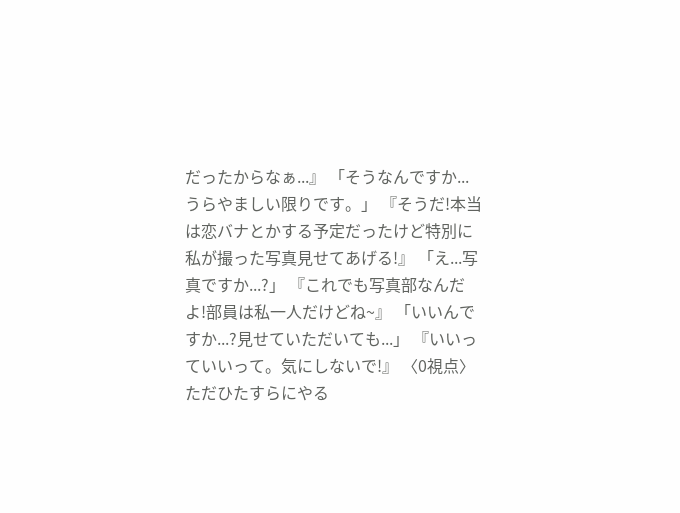だったからなぁ...』 「そうなんですか...うらやましい限りです。」 『そうだ!本当は恋バナとかする予定だったけど特別に私が撮った写真見せてあげる!』 「え...写真ですか...?」 『これでも写真部なんだよ!部員は私一人だけどね~』 「いいんですか...?見せていただいても...」 『いいっていいって。気にしないで!』 〈0視点〉 ただひたすらにやる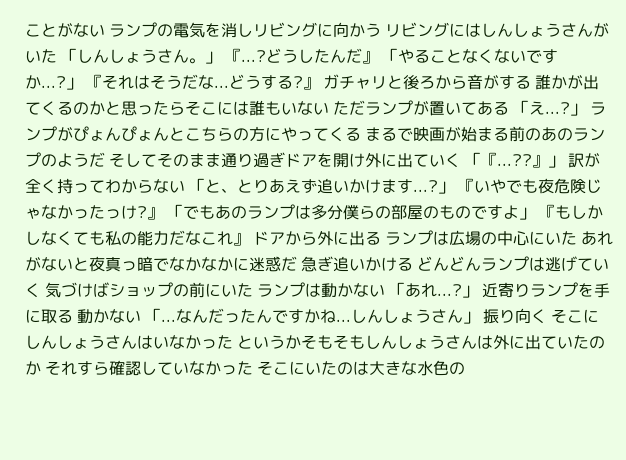ことがない ランプの電気を消しリビングに向かう リビングにはしんしょうさんがいた 「しんしょうさん。」 『...?どうしたんだ』 「やることなくないですか...?」 『それはそうだな...どうする?』 ガチャリと後ろから音がする 誰かが出てくるのかと思ったらそこには誰もいない ただランプが置いてある 「え...?」 ランプがぴょんぴょんとこちらの方にやってくる まるで映画が始まる前のあのランプのようだ そしてそのまま通り過ぎドアを開け外に出ていく 「『...??』」 訳が全く持ってわからない 「と、とりあえず追いかけます...?」 『いやでも夜危険じゃなかったっけ?』 「でもあのランプは多分僕らの部屋のものですよ」 『もしかしなくても私の能力だなこれ』 ドアから外に出る ランプは広場の中心にいた あれがないと夜真っ暗でなかなかに迷惑だ 急ぎ追いかける どんどんランプは逃げていく 気づけばショップの前にいた ランプは動かない 「あれ...?」 近寄りランプを手に取る 動かない 「...なんだったんですかね...しんしょうさん」 振り向く そこにしんしょうさんはいなかった というかそもそもしんしょうさんは外に出ていたのか それすら確認していなかった そこにいたのは大きな水色の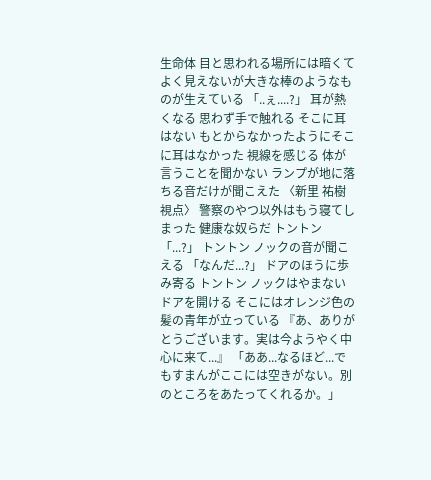生命体 目と思われる場所には暗くてよく見えないが大きな棒のようなものが生えている 「..ぇ....?」 耳が熱くなる 思わず手で触れる そこに耳はない もとからなかったようにそこに耳はなかった 視線を感じる 体が言うことを聞かない ランプが地に落ちる音だけが聞こえた 〈新里 祐樹視点〉 警察のやつ以外はもう寝てしまった 健康な奴らだ トントン 「...?」 トントン ノックの音が聞こえる 「なんだ...?」 ドアのほうに歩み寄る トントン ノックはやまない ドアを開ける そこにはオレンジ色の髪の青年が立っている 『あ、ありがとうございます。実は今ようやく中心に来て...』 「ああ...なるほど...でもすまんがここには空きがない。別のところをあたってくれるか。」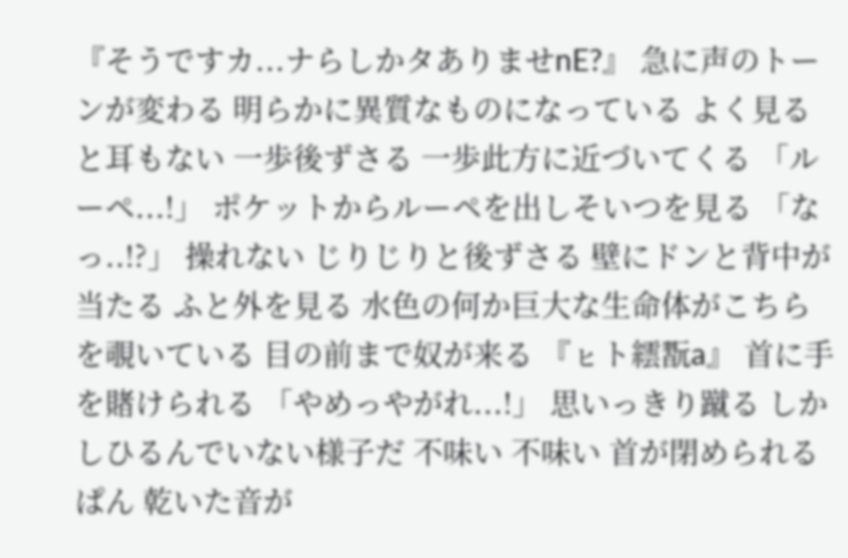『そうですカ...ナらしかタありませnE?』 急に声のトーンが変わる 明らかに異質なものになっている よく見ると耳もない 一歩後ずさる 一歩此方に近づいてくる 「ルーペ...!」 ポケットからルーペを出しそいつを見る 「なっ..!?」 操れない じりじりと後ずさる 壁にドンと背中が当たる ふと外を見る 水色の何か巨大な生命体がこちらを覗いている 目の前まで奴が来る 『ㇶト繧翫a』 首に手を賭けられる 「やめっやがれ...!」 思いっきり蹴る しかしひるんでいない様子だ 不味い 不味い 首が閉められる ぱん 乾いた音が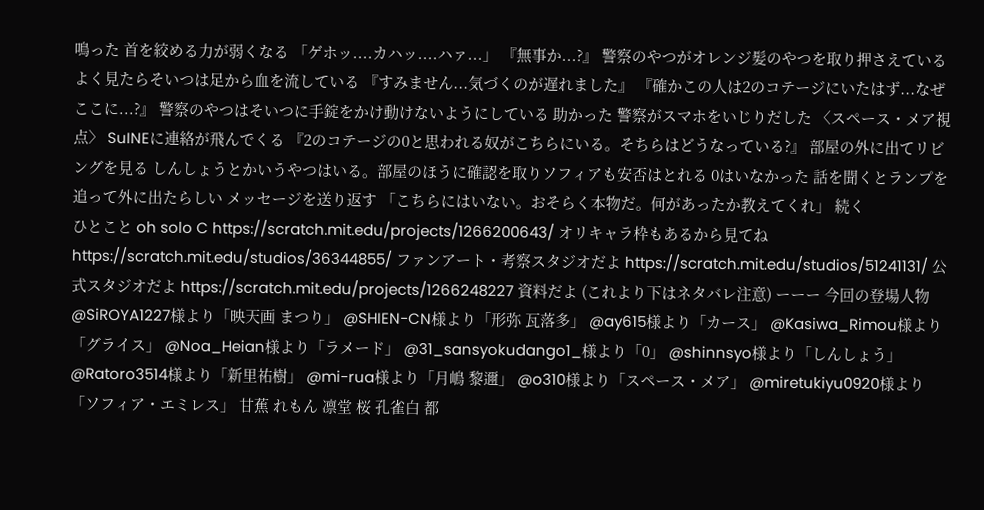鳴った 首を絞める力が弱くなる 「ゲホッ....カハッ....ハァ...」 『無事か...?』 警察のやつがオレンジ髪のやつを取り押さえている よく見たらそいつは足から血を流している 『すみません...気づくのが遅れました』 『確かこの人は2のコテージにいたはず...なぜここに...?』 警察のやつはそいつに手錠をかけ動けないようにしている 助かった 警察がスマホをいじりだした 〈スペース・メア視点〉 SuINEに連絡が飛んでくる 『2のコテージの0と思われる奴がこちらにいる。そちらはどうなっている?』 部屋の外に出てリビングを見る しんしょうとかいうやつはいる。部屋のほうに確認を取りソフィアも安否はとれる 0はいなかった 話を聞くとランプを追って外に出たらしい メッセージを送り返す 「こちらにはいない。おそらく本物だ。何があったか教えてくれ」 続く
ひとこと oh solo C https://scratch.mit.edu/projects/1266200643/ オリキャラ枠もあるから見てね https://scratch.mit.edu/studios/36344855/ ファンアート・考察スタジオだよ https://scratch.mit.edu/studios/51241131/ 公式スタジオだよ https://scratch.mit.edu/projects/1266248227 資料だよ (これより下はネタバレ注意) ーーー 今回の登場人物 @SiROYA1227様より「映天画 まつり」 @SHIEN-CN様より「形弥 瓦落多」 @ay615様より「カース」 @Kasiwa_Rimou様より「グライス」 @Noa_Heian様より「ラメード」 @31_sansyokudango1_様より「0」 @shinnsyo様より「しんしょう」 @Ratoro3514様より「新里祐樹」 @mi-rua様より「月嶋 黎邇」 @o310様より「スペース・メア」 @miretukiyu0920様より「ソフィア・エミレス」 甘蕉 れもん 凛堂 桜 孔雀白 都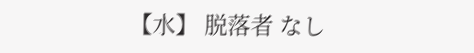【水】 脱落者 なし